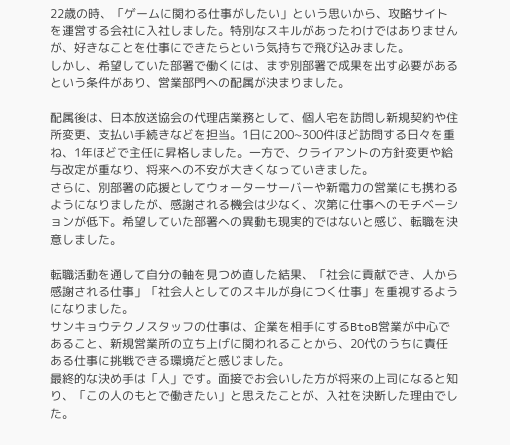22歳の時、「ゲームに関わる仕事がしたい」という思いから、攻略サイトを運営する会社に入社しました。特別なスキルがあったわけではありませんが、好きなことを仕事にできたらという気持ちで飛び込みました。
しかし、希望していた部署で働くには、まず別部署で成果を出す必要があるという条件があり、営業部門への配属が決まりました。

配属後は、日本放送協会の代理店業務として、個人宅を訪問し新規契約や住所変更、支払い手続きなどを担当。1日に200~300件ほど訪問する日々を重ね、1年ほどで主任に昇格しました。一方で、クライアントの方針変更や給与改定が重なり、将来への不安が大きくなっていきました。
さらに、別部署の応援としてウォーターサーバーや新電力の営業にも携わるようになりましたが、感謝される機会は少なく、次第に仕事へのモチベーションが低下。希望していた部署への異動も現実的ではないと感じ、転職を決意しました。

転職活動を通して自分の軸を見つめ直した結果、「社会に貢献でき、人から感謝される仕事」「社会人としてのスキルが身につく仕事」を重視するようになりました。
サンキョウテクノスタッフの仕事は、企業を相手にするBtoB営業が中心であること、新規営業所の立ち上げに関われることから、20代のうちに責任ある仕事に挑戦できる環境だと感じました。
最終的な決め手は「人」です。面接でお会いした方が将来の上司になると知り、「この人のもとで働きたい」と思えたことが、入社を決断した理由でした。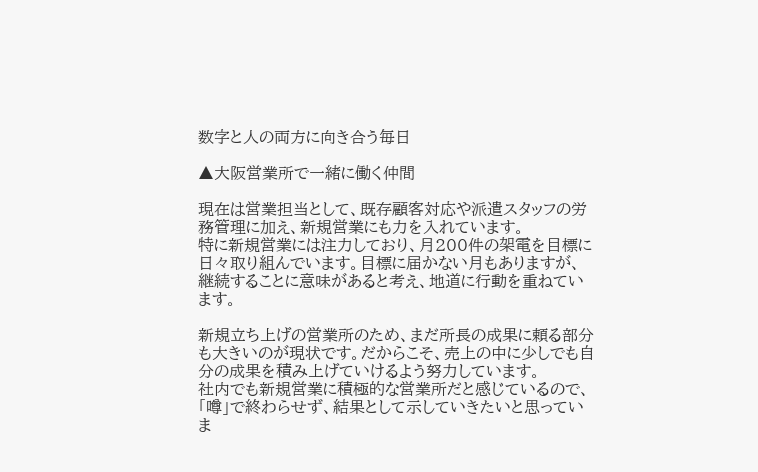数字と人の両方に向き合う毎日

▲大阪営業所で一緒に働く仲間

現在は営業担当として、既存顧客対応や派遣スタッフの労務管理に加え、新規営業にも力を入れています。
特に新規営業には注力しており、月200件の架電を目標に日々取り組んでいます。目標に届かない月もありますが、継続することに意味があると考え、地道に行動を重ねています。

新規立ち上げの営業所のため、まだ所長の成果に頼る部分も大きいのが現状です。だからこそ、売上の中に少しでも自分の成果を積み上げていけるよう努力しています。
社内でも新規営業に積極的な営業所だと感じているので、「噂」で終わらせず、結果として示していきたいと思っていま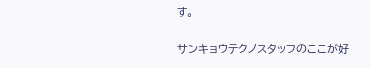す。

サンキョウテクノスタッフのここが好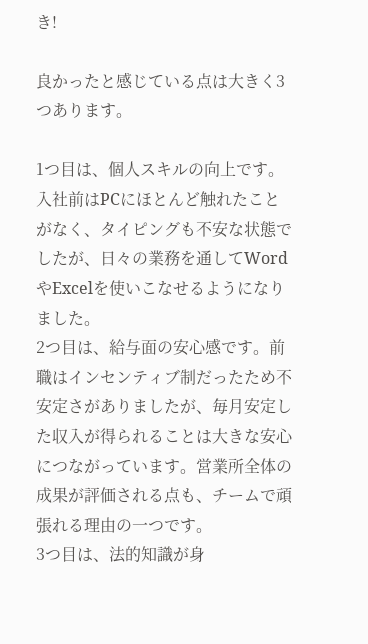き!

良かったと感じている点は大きく3つあります。

1つ目は、個人スキルの向上です。入社前はPCにほとんど触れたことがなく、タイピングも不安な状態でしたが、日々の業務を通してWordやExcelを使いこなせるようになりました。
2つ目は、給与面の安心感です。前職はインセンティブ制だったため不安定さがありましたが、毎月安定した収入が得られることは大きな安心につながっています。営業所全体の成果が評価される点も、チームで頑張れる理由の一つです。
3つ目は、法的知識が身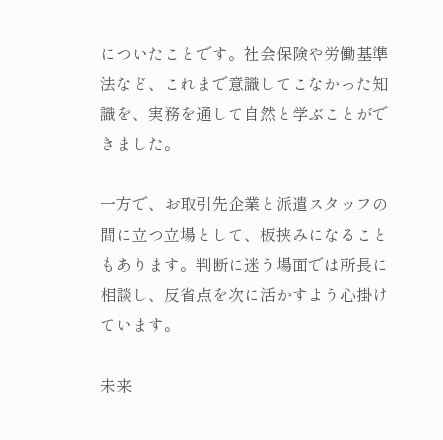についたことです。社会保険や労働基準法など、これまで意識してこなかった知識を、実務を通して自然と学ぶことができました。

一方で、お取引先企業と派遣スタッフの間に立つ立場として、板挟みになることもあります。判断に迷う場面では所長に相談し、反省点を次に活かすよう心掛けています。

未来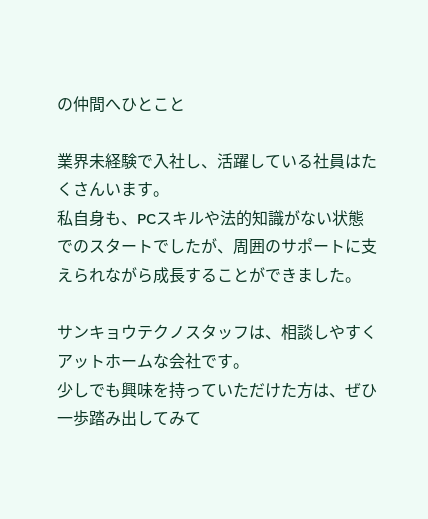の仲間へひとこと

業界未経験で入社し、活躍している社員はたくさんいます。
私自身も、PCスキルや法的知識がない状態でのスタートでしたが、周囲のサポートに支えられながら成長することができました。

サンキョウテクノスタッフは、相談しやすくアットホームな会社です。
少しでも興味を持っていただけた方は、ぜひ一歩踏み出してみて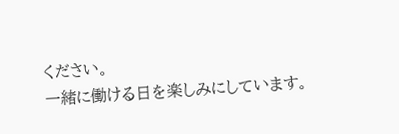ください。
一緒に働ける日を楽しみにしています。